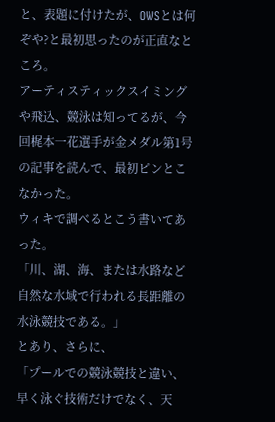と、表題に付けたが、OWSとは何ぞや?と最初思ったのが正直なところ。
アーティスティックスイミングや飛込、競泳は知ってるが、今回梶本一花選手が金メダル第1号の記事を読んで、最初ピンとこなかった。
ウィキで調べるとこう書いてあった。
「川、湖、海、または水路など自然な水域で行われる長距離の水泳競技である。」
とあり、さらに、
「プールでの競泳競技と違い、早く泳ぐ技術だけでなく、天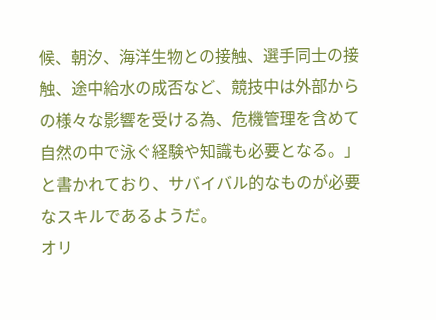候、朝汐、海洋生物との接触、選手同士の接触、途中給水の成否など、競技中は外部からの様々な影響を受ける為、危機管理を含めて自然の中で泳ぐ経験や知識も必要となる。」
と書かれており、サバイバル的なものが必要なスキルであるようだ。
オリ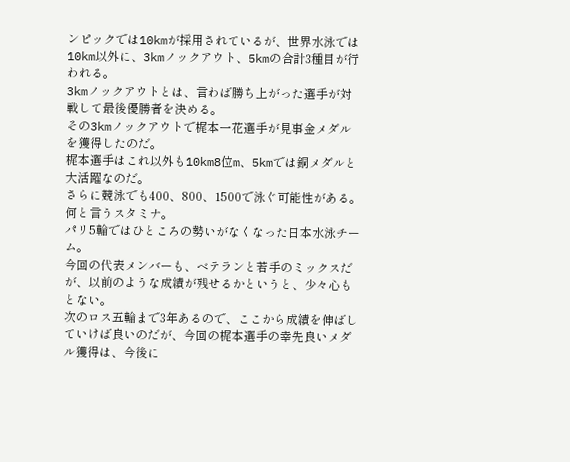ンピックでは10kmが採用されているが、世界水泳では10km以外に、3kmノックアウト、5kmの合計3種目が行われる。
3kmノックアウトとは、言わば勝ち上がった選手が対戦して最後優勝者を決める。
その3kmノックアウトで梶本一花選手が見事金メダルを獲得したのだ。
梶本選手はこれ以外も10km8位m、5kmでは銅メダルと大活躍なのだ。
さらに競泳でも400、800、1500で泳ぐ可能性がある。
何と言うスタミナ。
パリ5輪ではひところの勢いがなくなった日本水泳チーム。
今回の代表メンバーも、ベテランと若手のミックスだが、以前のような成績が残せるかというと、少々心もとない。
次のロス五輪まで3年あるので、ここから成績を伸ばしていけば良いのだが、今回の梶本選手の幸先良いメダル獲得は、今後に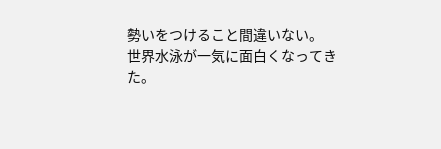勢いをつけること間違いない。
世界水泳が一気に面白くなってきた。